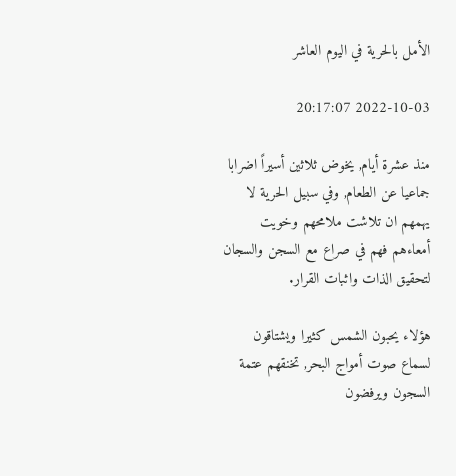الأمل بالحرية في اليوم العاشر

2022-10-03 20:17:07

منذ عشرة أيام, يخوض ثلاثين أسيراً اضرابا جماعيا عن الطعام, وفي سبيل الحرية لا يهمهم ان تلاشت ملامحهم وخويت أمعاءهم فهم في صراع مع السجن والسجان لتحقيق الذات واثبات القرار.

هؤلاء يحبون الشمس كثيرا ويشتاقون لسماع صوت أمواج البحر, تخنقهم عتمة  السجون ويرفضون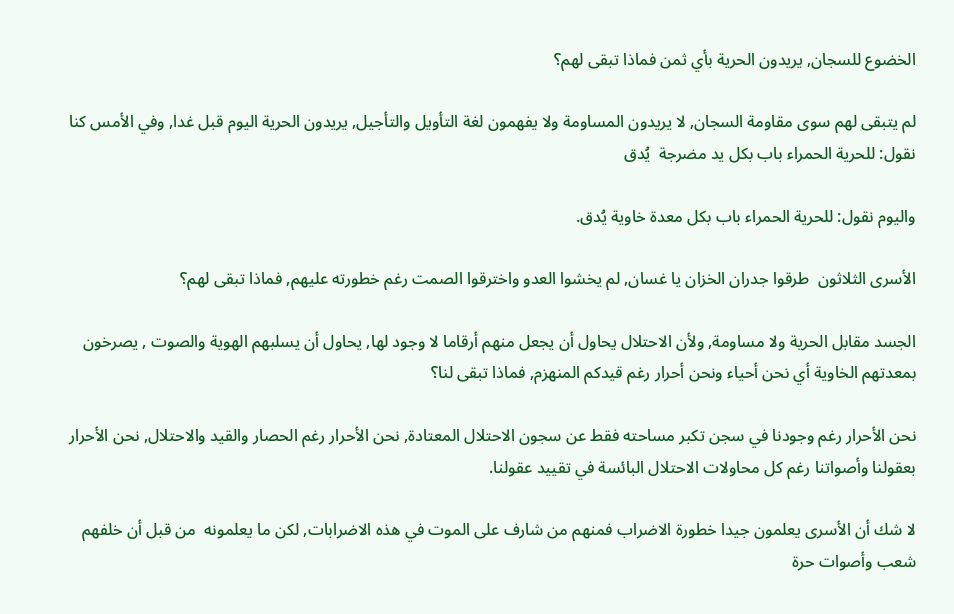الخضوع للسجان, يريدون الحرية بأي ثمن فماذا تبقى لهم؟

لم يتبقى لهم سوى مقاومة السجان, لا يريدون المساومة ولا يفهمون لغة التأويل والتأجيل, يريدون الحرية اليوم قبل غدا, وفي الأمس كنا نقول: للحرية الحمراء باب بكل يد مضرجة  يُدق

واليوم نقول: للحرية الحمراء باب بكل معدة خاوية يُدق.

الأسرى الثلاثون  طرقوا جدران الخزان يا غسان, لم يخشوا العدو واخترقوا الصمت رغم خطورته عليهم, فماذا تبقى لهم؟

الجسد مقابل الحرية ولا مساومة, ولأن الاحتلال يحاول أن يجعل منهم أرقاما لا وجود لها, يحاول أن يسلبهم الهوية والصوت , يصرخون بمعدتهم الخاوية أي نحن أحياء ونحن أحرار رغم قيدكم المنهزم, فماذا تبقى لنا؟

نحن الأحرار رغم وجودنا في سجن تكبر مساحته فقط عن سجون الاحتلال المعتادة, نحن الأحرار رغم الحصار والقيد والاحتلال, نحن الأحرار بعقولنا وأصواتنا رغم كل محاولات الاحتلال البائسة في تقييد عقولنا.

لا شك أن الأسرى يعلمون جيدا خطورة الاضراب فمنهم من شارف على الموت في هذه الاضرابات, لكن ما يعلمونه  من قبل أن خلفهم شعب وأصوات حرة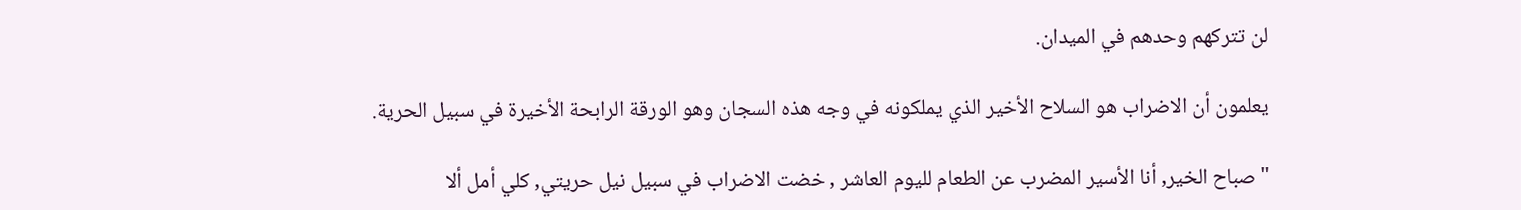لن تتركهم وحدهم في الميدان.

يعلمون أن الاضراب هو السلاح الأخير الذي يملكونه في وجه هذه السجان وهو الورقة الرابحة الأخيرة في سبيل الحرية.

"صباح الخير, أنا الأسير المضرب عن الطعام لليوم العاشر , خضت الاضراب في سبيل نيل حريتي, كلي أمل ألا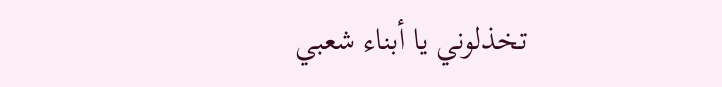تخذلوني يا أبناء شعبي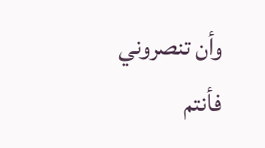وأن تنصروني فأنتم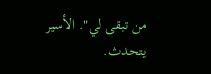من تبقى لي". الأسير يتحدث.